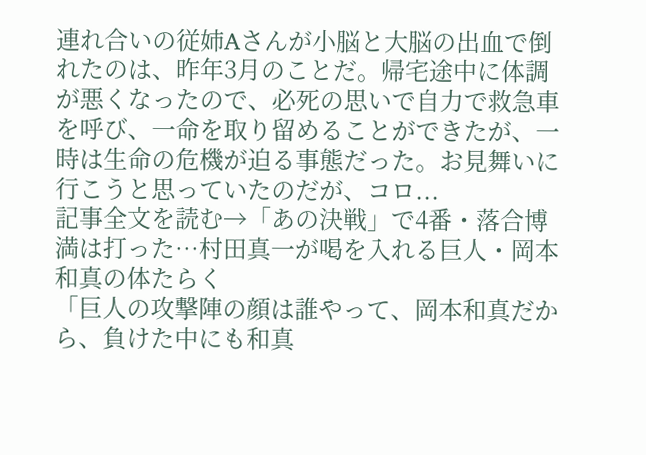連れ合いの従姉Aさんが小脳と大脳の出血で倒れたのは、昨年3月のことだ。帰宅途中に体調が悪くなったので、必死の思いで自力で救急車を呼び、一命を取り留めることができたが、一時は生命の危機が迫る事態だった。お見舞いに行こうと思っていたのだが、コロ...
記事全文を読む→「あの決戦」で4番・落合博満は打った…村田真一が喝を入れる巨人・岡本和真の体たらく
「巨人の攻撃陣の顔は誰やって、岡本和真だから、負けた中にも和真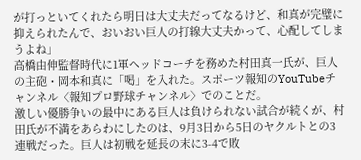が打っといてくれたら明日は大丈夫だってなるけど、和真が完璧に抑えられたんで、おいおい巨人の打線大丈夫かって、心配してしまうよね」
高橋由伸監督時代に1軍ヘッドコーチを務めた村田真一氏が、巨人の主砲・岡本和真に「喝」を入れた。スポーツ報知のYouTubeチャンネル〈報知プロ野球チャンネル〉でのことだ。
激しい優勝争いの最中にある巨人は負けられない試合が続くが、村田氏が不満をあらわにしたのは、9月3日から5日のヤクルトとの3連戦だった。巨人は初戦を延長の末に3-4で敗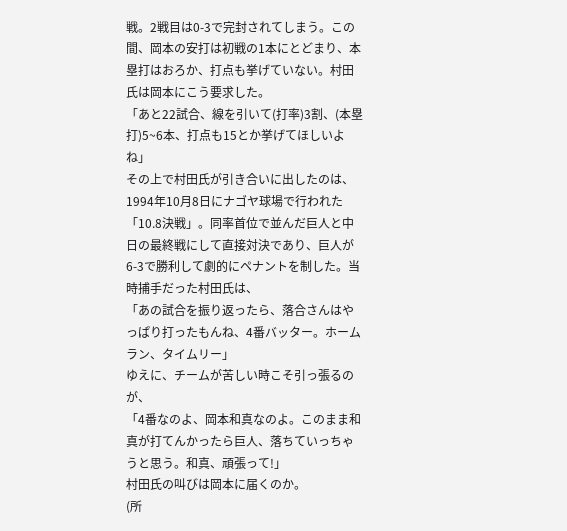戦。2戦目は0-3で完封されてしまう。この間、岡本の安打は初戦の1本にとどまり、本塁打はおろか、打点も挙げていない。村田氏は岡本にこう要求した。
「あと22試合、線を引いて(打率)3割、(本塁打)5~6本、打点も15とか挙げてほしいよね」
その上で村田氏が引き合いに出したのは、1994年10月8日にナゴヤ球場で行われた「10.8決戦」。同率首位で並んだ巨人と中日の最終戦にして直接対決であり、巨人が6-3で勝利して劇的にペナントを制した。当時捕手だった村田氏は、
「あの試合を振り返ったら、落合さんはやっぱり打ったもんね、4番バッター。ホームラン、タイムリー」
ゆえに、チームが苦しい時こそ引っ張るのが、
「4番なのよ、岡本和真なのよ。このまま和真が打てんかったら巨人、落ちていっちゃうと思う。和真、頑張って!」
村田氏の叫びは岡本に届くのか。
(所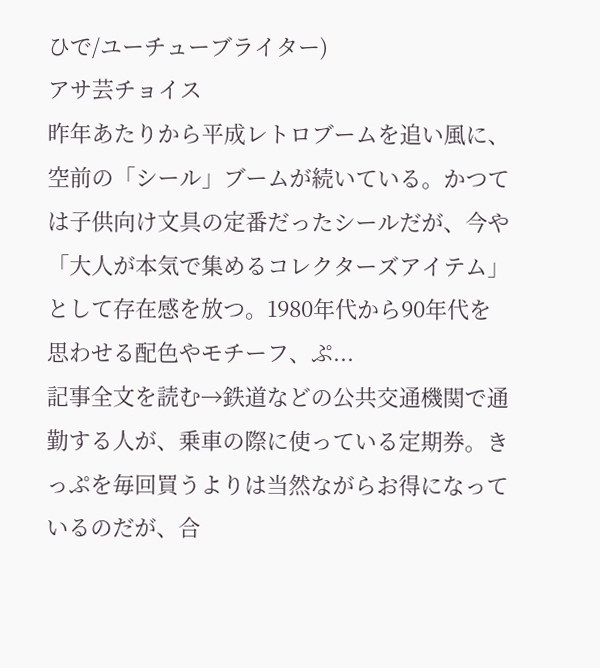ひで/ユーチューブライター)
アサ芸チョイス
昨年あたりから平成レトロブームを追い風に、空前の「シール」ブームが続いている。かつては子供向け文具の定番だったシールだが、今や「大人が本気で集めるコレクターズアイテム」として存在感を放つ。1980年代から90年代を思わせる配色やモチーフ、ぷ...
記事全文を読む→鉄道などの公共交通機関で通勤する人が、乗車の際に使っている定期券。きっぷを毎回買うよりは当然ながらお得になっているのだが、合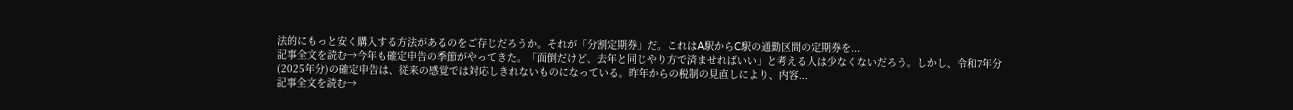法的にもっと安く購入する方法があるのをご存じだろうか。それが「分割定期券」だ。これはA駅からC駅の通勤区間の定期券を...
記事全文を読む→今年も確定申告の季節がやってきた。「面倒だけど、去年と同じやり方で済ませればいい」と考える人は少なくないだろう。しかし、令和7年分(2025年分)の確定申告は、従来の感覚では対応しきれないものになっている。昨年からの税制の見直しにより、内容...
記事全文を読む→